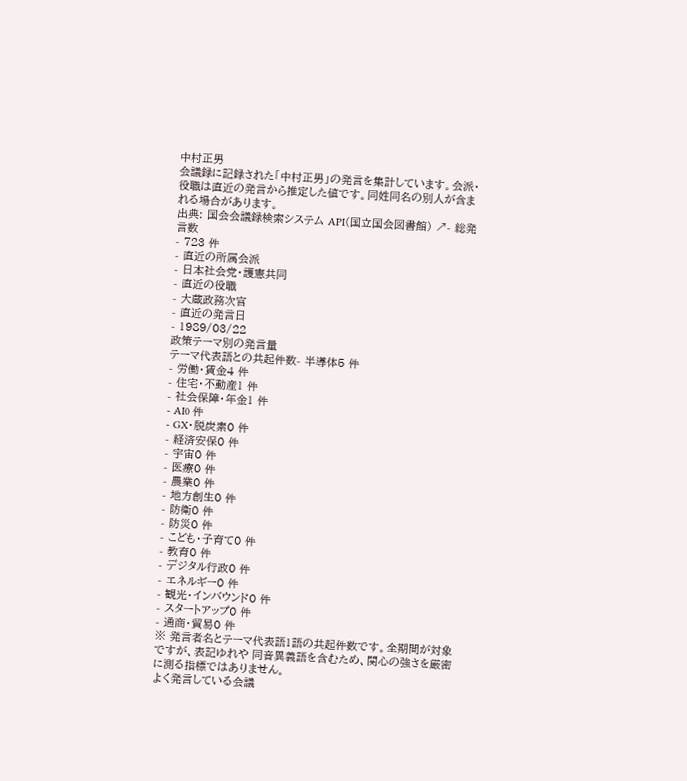中村正男
会議録に記録された「中村正男」の発言を集計しています。会派・役職は直近の発言から推定した値です。同姓同名の別人が含まれる場合があります。
出典: 国会会議録検索システム API(国立国会図書館) ↗- 総発言数
- 723 件
- 直近の所属会派
- 日本社会党・護憲共同
- 直近の役職
- 大蔵政務次官
- 直近の発言日
- 1989/03/22
政策テーマ別の発言量
テーマ代表語との共起件数- 半導体5 件
- 労働・賃金4 件
- 住宅・不動産1 件
- 社会保障・年金1 件
- AI0 件
- GX・脱炭素0 件
- 経済安保0 件
- 宇宙0 件
- 医療0 件
- 農業0 件
- 地方創生0 件
- 防衛0 件
- 防災0 件
- こども・子育て0 件
- 教育0 件
- デジタル行政0 件
- エネルギー0 件
- 観光・インバウンド0 件
- スタートアップ0 件
- 通商・貿易0 件
※ 発言者名とテーマ代表語1語の共起件数です。全期間が対象ですが、表記ゆれや 同音異義語を含むため、関心の強さを厳密に測る指標ではありません。
よく発言している会議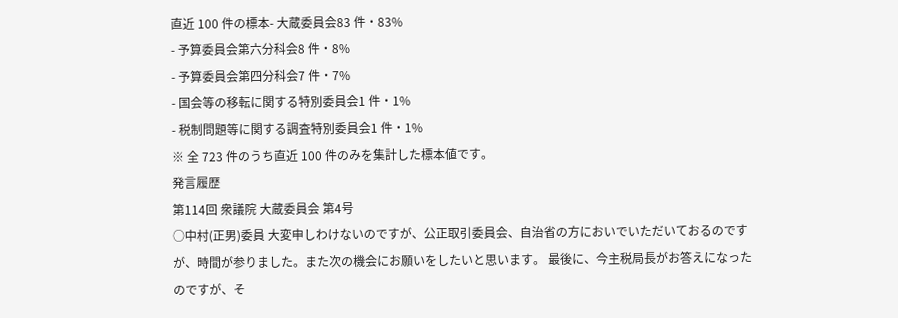直近 100 件の標本- 大蔵委員会83 件・83%
- 予算委員会第六分科会8 件・8%
- 予算委員会第四分科会7 件・7%
- 国会等の移転に関する特別委員会1 件・1%
- 税制問題等に関する調査特別委員会1 件・1%
※ 全 723 件のうち直近 100 件のみを集計した標本値です。
発言履歴
第114回 衆議院 大蔵委員会 第4号
○中村(正男)委員 大変申しわけないのですが、公正取引委員会、自治省の方においでいただいておるのですが、時間が参りました。また次の機会にお願いをしたいと思います。 最後に、今主税局長がお答えになったのですが、そ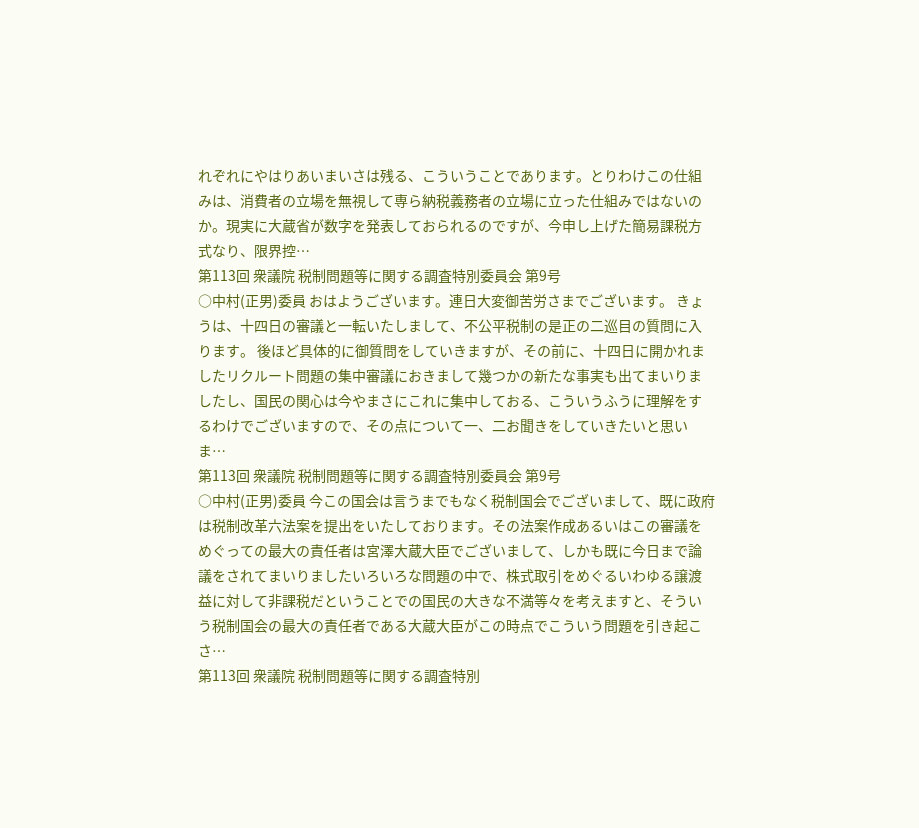れぞれにやはりあいまいさは残る、こういうことであります。とりわけこの仕組みは、消費者の立場を無視して専ら納税義務者の立場に立った仕組みではないのか。現実に大蔵省が数字を発表しておられるのですが、今申し上げた簡易課税方式なり、限界控…
第113回 衆議院 税制問題等に関する調査特別委員会 第9号
○中村(正男)委員 おはようございます。連日大変御苦労さまでございます。 きょうは、十四日の審議と一転いたしまして、不公平税制の是正の二巡目の質問に入ります。 後ほど具体的に御質問をしていきますが、その前に、十四日に開かれましたリクルート問題の集中審議におきまして幾つかの新たな事実も出てまいりましたし、国民の関心は今やまさにこれに集中しておる、こういうふうに理解をするわけでございますので、その点について一、二お聞きをしていきたいと思いま…
第113回 衆議院 税制問題等に関する調査特別委員会 第9号
○中村(正男)委員 今この国会は言うまでもなく税制国会でございまして、既に政府は税制改革六法案を提出をいたしております。その法案作成あるいはこの審議をめぐっての最大の責任者は宮澤大蔵大臣でございまして、しかも既に今日まで論議をされてまいりましたいろいろな問題の中で、株式取引をめぐるいわゆる譲渡益に対して非課税だということでの国民の大きな不満等々を考えますと、そういう税制国会の最大の責任者である大蔵大臣がこの時点でこういう問題を引き起こさ…
第113回 衆議院 税制問題等に関する調査特別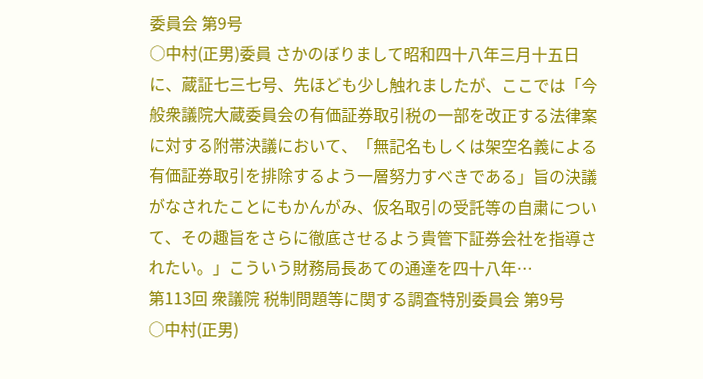委員会 第9号
○中村(正男)委員 さかのぼりまして昭和四十八年三月十五日に、蔵証七三七号、先ほども少し触れましたが、ここでは「今般衆議院大蔵委員会の有価証券取引税の一部を改正する法律案に対する附帯決議において、「無記名もしくは架空名義による有価証券取引を排除するよう一層努力すべきである」旨の決議がなされたことにもかんがみ、仮名取引の受託等の自粛について、その趣旨をさらに徹底させるよう貴管下証券会社を指導されたい。」こういう財務局長あての通達を四十八年…
第113回 衆議院 税制問題等に関する調査特別委員会 第9号
○中村(正男)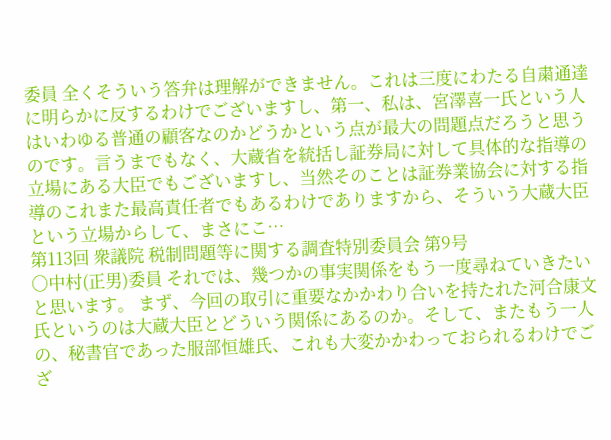委員 全くそういう答弁は理解ができません。これは三度にわたる自粛通達に明らかに反するわけでございますし、第一、私は、宮澤喜一氏という人はいわゆる普通の顧客なのかどうかという点が最大の問題点だろうと思うのです。言うまでもなく、大蔵省を統括し証券局に対して具体的な指導の立場にある大臣でもございますし、当然そのことは証券業協会に対する指導のこれまた最高責任者でもあるわけでありますから、そういう大蔵大臣という立場からして、まさにこ…
第113回 衆議院 税制問題等に関する調査特別委員会 第9号
○中村(正男)委員 それでは、幾つかの事実関係をもう一度尋ねていきたいと思います。 まず、今回の取引に重要なかかわり合いを持たれた河合康文氏というのは大蔵大臣とどういう関係にあるのか。そして、またもう一人の、秘書官であった服部恒雄氏、これも大変かかわっておられるわけでござ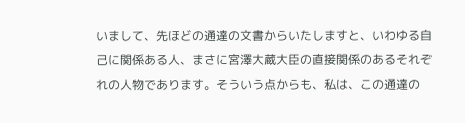いまして、先ほどの通達の文書からいたしますと、いわゆる自己に関係ある人、まさに宮澤大蔵大臣の直接関係のあるそれぞれの人物であります。そういう点からも、私は、この通達の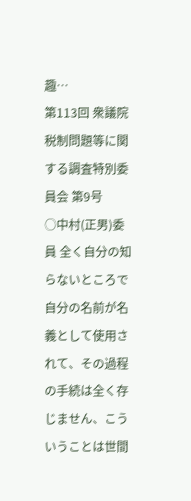趣…
第113回 衆議院 税制問題等に関する調査特別委員会 第9号
○中村(正男)委員 全く自分の知らないところで自分の名前が名義として使用されて、その過程の手続は全く存じません、こういうことは世間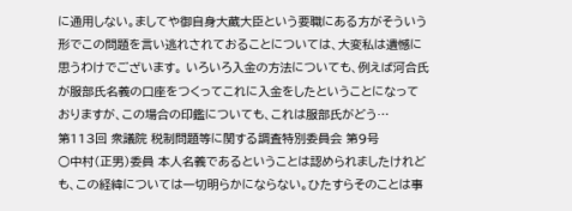に通用しない。ましてや御自身大蔵大臣という要職にある方がそういう形でこの問題を言い逃れされておることについては、大変私は遺憾に思うわけでございます。 いろいろ入金の方法についても、例えば河合氏が服部氏名義の口座をつくってこれに入金をしたということになっておりますが、この場合の印鑑についても、これは服部氏がどう…
第113回 衆議院 税制問題等に関する調査特別委員会 第9号
○中村(正男)委員 本人名義であるということは認められましたけれども、この経緯については一切明らかにならない。ひたすらそのことは事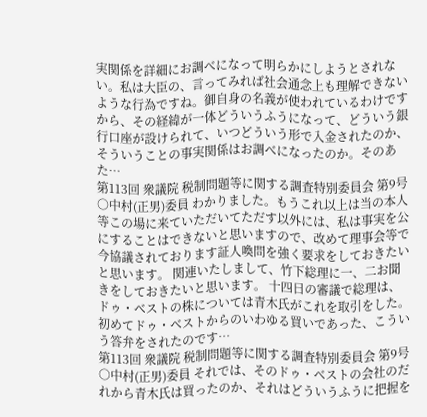実関係を詳細にお調べになって明らかにしようとされない。私は大臣の、言ってみれば社会通念上も理解できないような行為ですね。御自身の名義が使われているわけですから、その経緯が一体どういうふうになって、どういう銀行口座が設けられて、いつどういう形で入金されたのか、そういうことの事実関係はお調べになったのか。そのあた…
第113回 衆議院 税制問題等に関する調査特別委員会 第9号
○中村(正男)委員 わかりました。もうこれ以上は当の本人等この場に来ていただいてただす以外には、私は事実を公にすることはできないと思いますので、改めて理事会等で今協議されております証人喚問を強く要求をしておきたいと思います。 関連いたしまして、竹下総理に一、二お聞きをしておきたいと思います。 十四日の審議で総理は、ドゥ・ベストの株については青木氏がこれを取引をした。初めてドゥ・ベストからのいわゆる買いであった、こういう答弁をされたのです…
第113回 衆議院 税制問題等に関する調査特別委員会 第9号
○中村(正男)委員 それでは、そのドゥ・ベストの会社のだれから青木氏は買ったのか、それはどういうふうに把握を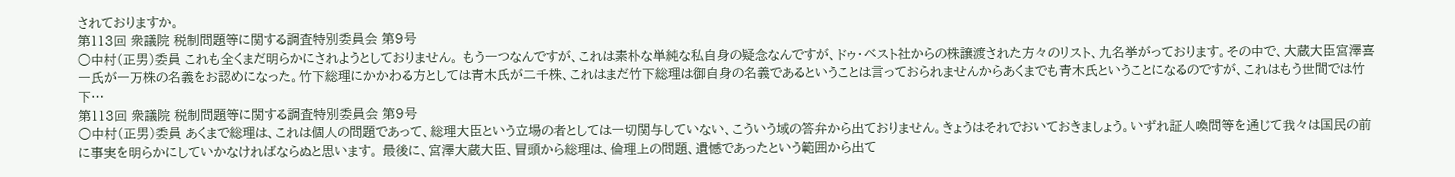されておりますか。
第113回 衆議院 税制問題等に関する調査特別委員会 第9号
○中村(正男)委員 これも全くまだ明らかにされようとしておりません。 もう一つなんですが、これは素朴な単純な私自身の疑念なんですが、ドゥ・ベスト社からの株譲渡された方々のリスト、九名挙がっております。その中で、大蔵大臣宮澤喜一氏が一万株の名義をお認めになった。竹下総理にかかわる方としては青木氏が二千株、これはまだ竹下総理は御自身の名義であるということは言っておられませんからあくまでも青木氏ということになるのですが、これはもう世間では竹下…
第113回 衆議院 税制問題等に関する調査特別委員会 第9号
○中村(正男)委員 あくまで総理は、これは個人の問題であって、総理大臣という立場の者としては一切関与していない、こういう域の答弁から出ておりません。きょうはそれでおいておきましょう。いずれ証人喚問等を通じて我々は国民の前に事実を明らかにしていかなければならぬと思います。 最後に、宮澤大蔵大臣、冒頭から総理は、倫理上の問題、遺憾であったという範囲から出て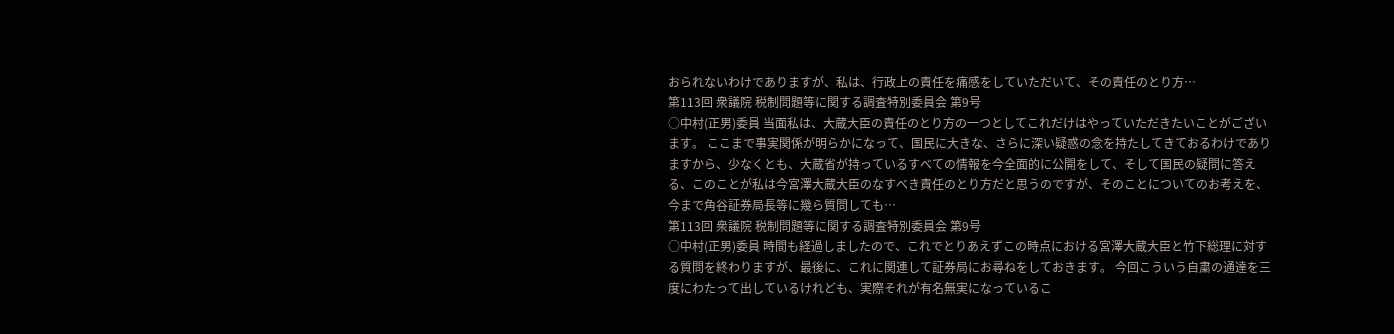おられないわけでありますが、私は、行政上の責任を痛感をしていただいて、その責任のとり方…
第113回 衆議院 税制問題等に関する調査特別委員会 第9号
○中村(正男)委員 当面私は、大蔵大臣の責任のとり方の一つとしてこれだけはやっていただきたいことがございます。 ここまで事実関係が明らかになって、国民に大きな、さらに深い疑惑の念を持たしてきておるわけでありますから、少なくとも、大蔵省が持っているすべての情報を今全面的に公開をして、そして国民の疑問に答える、このことが私は今宮澤大蔵大臣のなすべき責任のとり方だと思うのですが、そのことについてのお考えを、今まで角谷証券局長等に幾ら質問しても…
第113回 衆議院 税制問題等に関する調査特別委員会 第9号
○中村(正男)委員 時間も経過しましたので、これでとりあえずこの時点における宮澤大蔵大臣と竹下総理に対する質問を終わりますが、最後に、これに関連して証券局にお尋ねをしておきます。 今回こういう自粛の通達を三度にわたって出しているけれども、実際それが有名無実になっているこ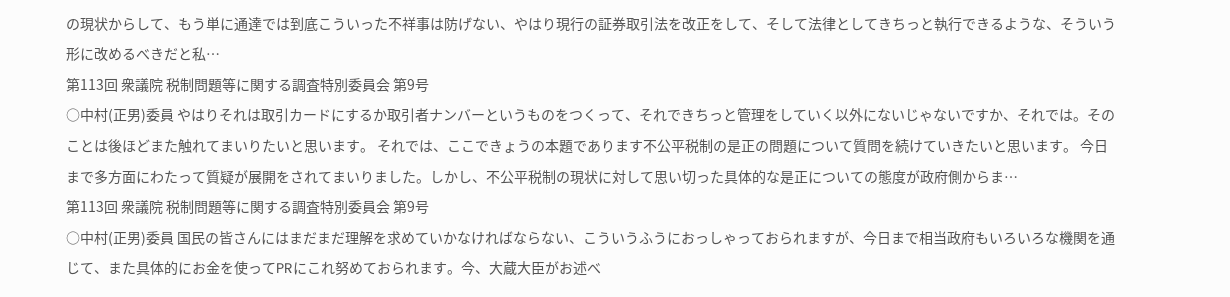の現状からして、もう単に通達では到底こういった不祥事は防げない、やはり現行の証券取引法を改正をして、そして法律としてきちっと執行できるような、そういう形に改めるべきだと私…
第113回 衆議院 税制問題等に関する調査特別委員会 第9号
○中村(正男)委員 やはりそれは取引カードにするか取引者ナンバーというものをつくって、それできちっと管理をしていく以外にないじゃないですか、それでは。そのことは後ほどまた触れてまいりたいと思います。 それでは、ここできょうの本題であります不公平税制の是正の問題について質問を続けていきたいと思います。 今日まで多方面にわたって質疑が展開をされてまいりました。しかし、不公平税制の現状に対して思い切った具体的な是正についての態度が政府側からま…
第113回 衆議院 税制問題等に関する調査特別委員会 第9号
○中村(正男)委員 国民の皆さんにはまだまだ理解を求めていかなければならない、こういうふうにおっしゃっておられますが、今日まで相当政府もいろいろな機関を通じて、また具体的にお金を使ってPRにこれ努めておられます。今、大蔵大臣がお述べ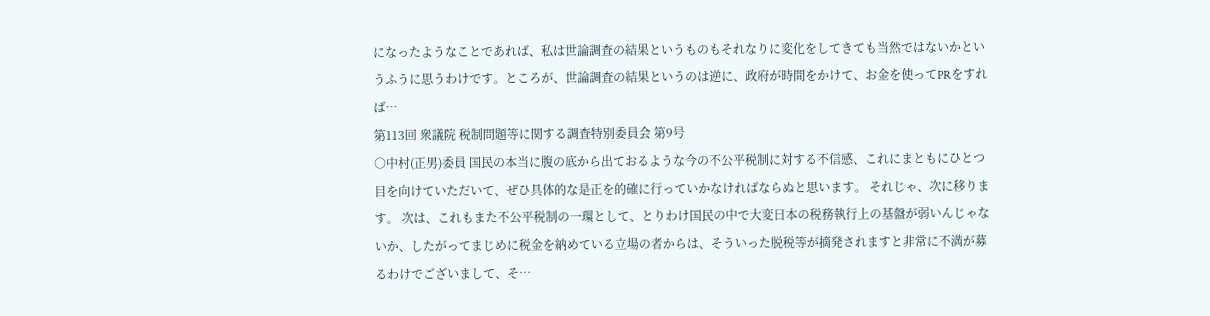になったようなことであれば、私は世論調査の結果というものもそれなりに変化をしてきても当然ではないかというふうに思うわけです。ところが、世論調査の結果というのは逆に、政府が時間をかけて、お金を使ってPRをすれば…
第113回 衆議院 税制問題等に関する調査特別委員会 第9号
○中村(正男)委員 国民の本当に腹の底から出ておるような今の不公平税制に対する不信感、これにまともにひとつ目を向けていただいて、ぜひ具体的な是正を的確に行っていかなければならぬと思います。 それじゃ、次に移ります。 次は、これもまた不公平税制の一環として、とりわけ国民の中で大変日本の税務執行上の基盤が弱いんじゃないか、したがってまじめに税金を納めている立場の者からは、そういった脱税等が摘発されますと非常に不満が募るわけでございまして、そ…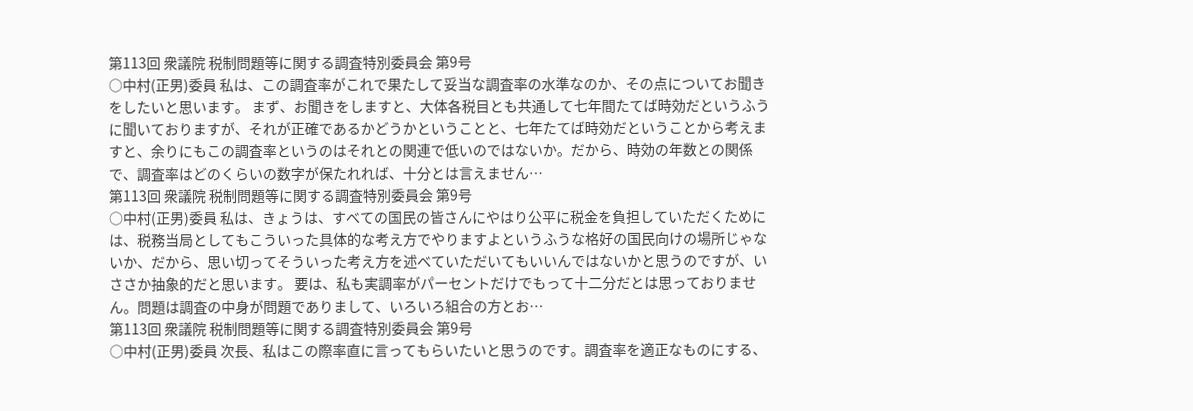第113回 衆議院 税制問題等に関する調査特別委員会 第9号
○中村(正男)委員 私は、この調査率がこれで果たして妥当な調査率の水準なのか、その点についてお聞きをしたいと思います。 まず、お聞きをしますと、大体各税目とも共通して七年間たてば時効だというふうに聞いておりますが、それが正確であるかどうかということと、七年たてば時効だということから考えますと、余りにもこの調査率というのはそれとの関連で低いのではないか。だから、時効の年数との関係で、調査率はどのくらいの数字が保たれれば、十分とは言えません…
第113回 衆議院 税制問題等に関する調査特別委員会 第9号
○中村(正男)委員 私は、きょうは、すべての国民の皆さんにやはり公平に税金を負担していただくためには、税務当局としてもこういった具体的な考え方でやりますよというふうな格好の国民向けの場所じゃないか、だから、思い切ってそういった考え方を述べていただいてもいいんではないかと思うのですが、いささか抽象的だと思います。 要は、私も実調率がパーセントだけでもって十二分だとは思っておりません。問題は調査の中身が問題でありまして、いろいろ組合の方とお…
第113回 衆議院 税制問題等に関する調査特別委員会 第9号
○中村(正男)委員 次長、私はこの際率直に言ってもらいたいと思うのです。調査率を適正なものにする、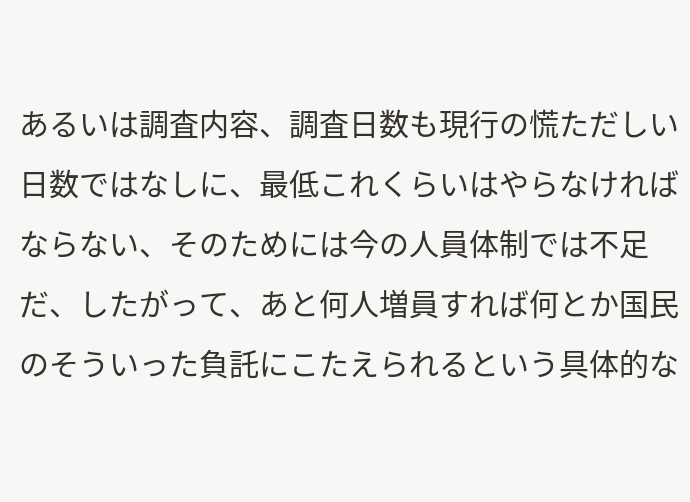あるいは調査内容、調査日数も現行の慌ただしい日数ではなしに、最低これくらいはやらなければならない、そのためには今の人員体制では不足だ、したがって、あと何人増員すれば何とか国民のそういった負託にこたえられるという具体的な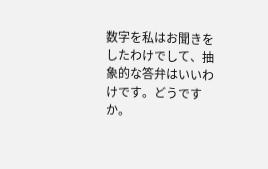数字を私はお聞きをしたわけでして、抽象的な答弁はいいわけです。どうですか。